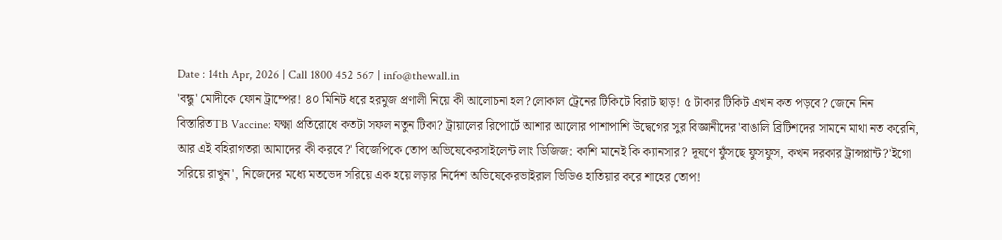Date : 14th Apr, 2026 | Call 1800 452 567 | info@thewall.in
'বন্ধু' মোদীকে ফোন ট্রাম্পের! ৪০ মিনিট ধরে হরমুজ প্রণালী নিয়ে কী আলোচনা হল?লোকাল ট্রেনের টিকিটে বিরাট ছাড়! ৫ টাকার টিকিট এখন কত পড়বে? জেনে নিন বিস্তারিতTB Vaccine: যক্ষ্মা প্রতিরোধে কতটা সফল নতুন টিকা? ট্রায়ালের রিপোর্টে আশার আলোর পাশাপাশি উদ্বেগের সুর বিজ্ঞানীদের'বাঙালি ব্রিটিশদের সামনে মাথা নত করেনি, আর এই বহিরাগতরা আমাদের কী করবে?' বিজেপিকে তোপ অভিষেকেরসাইলেন্ট লাং ডিজিজ: কাশি মানেই কি ক্যানসার? দূষণে ফুঁসছে ফুসফুস, কখন দরকার ট্রান্সপ্লান্ট?'ইগো সরিয়ে রাখুন', নিজেদের মধ্যে মতভেদ সরিয়ে এক হয়ে লড়ার নির্দেশ অভিষেকেরভাইরাল ভিডিও হাতিয়ার করে শাহের তোপ!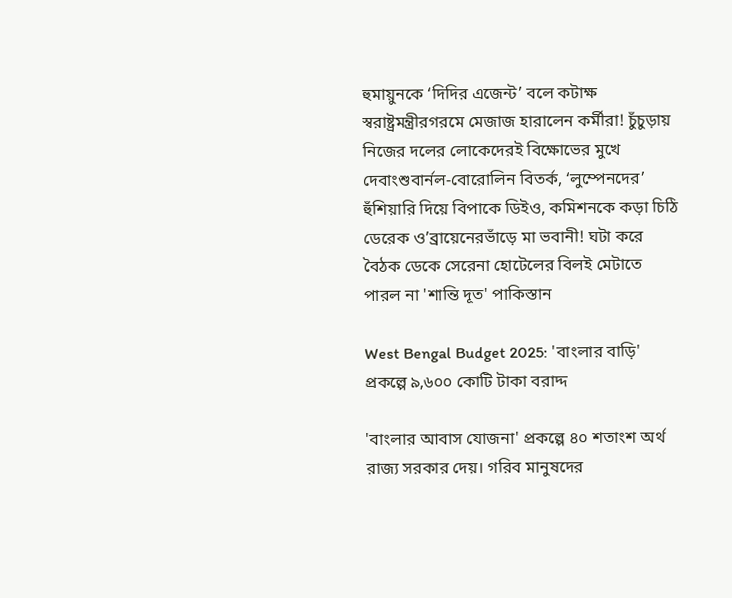হুমায়ুনকে ‘দিদির এজেন্ট’ বলে কটাক্ষ স্বরাষ্ট্রমন্ত্রীরগরমে মেজাজ হারালেন কর্মীরা! চুঁচুড়ায় নিজের দলের লোকেদেরই বিক্ষোভের মুখে দেবাংশুবার্নল-বোরোলিন বিতর্ক, ‘লুম্পেনদের’ হুঁশিয়ারি দিয়ে বিপাকে ডিইও, কমিশনকে কড়া চিঠি ডেরেক ও’ব্রায়েনেরভাঁড়ে মা ভবানী! ঘটা করে বৈঠক ডেকে সেরেনা হোটেলের বিলই মেটাতে পারল না 'শান্তি দূত' পাকিস্তান

West Bengal Budget 2025: 'বাংলার বাড়ি' প্রকল্পে ৯,৬০০ কোটি টাকা বরাদ্দ

'বাংলার আবাস যোজনা' প্রকল্পে ৪০ শতাংশ অর্থ রাজ্য সরকার দেয়। গরিব মানুষদের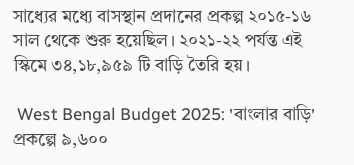সাধ্যের মধ্যে বাসস্থান প্রদানের প্রকল্প ২০১৫-১৬ সাল থেকে শুরু হয়েছিল। ২০২১-২২ পর্যন্ত এই স্কিমে ৩৪,১৮,৯৫৯ টি বাড়ি তৈরি হয়।

 West Bengal Budget 2025: 'বাংলার বাড়ি' প্রকল্পে ৯,৬০০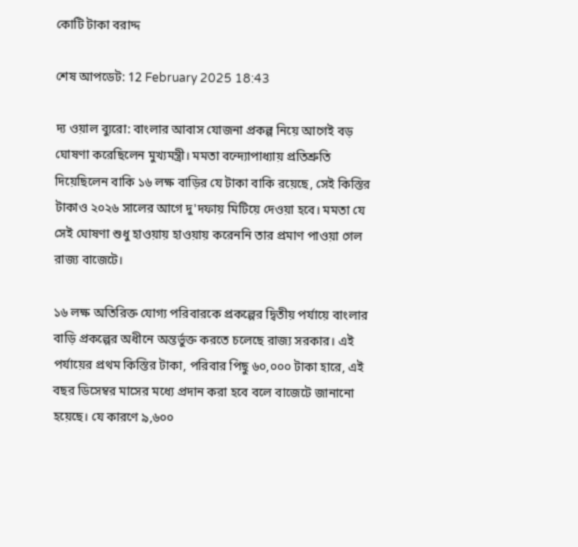কোটি টাকা বরাদ্দ

শেষ আপডেট: 12 February 2025 18:43

দ্য ওয়াল ব্যুরো: বাংলার আবাস যোজনা প্রকল্প নিয়ে আগেই বড় ঘোষণা করেছিলেন মুখ্যমন্ত্রী। মমতা বন্দ্যোপাধ্যায় প্রতিশ্রুতি দিয়েছিলেন বাকি ১৬ লক্ষ বাড়ির যে টাকা বাকি রয়েছে, সেই কিস্তির টাকাও ২০২৬ সালের আগে দু'দফায় মিটিয়ে দেওয়া হবে। মমতা যে সেই ঘোষণা শুধু হাওয়ায় হাওয়ায় করেননি তার প্রমাণ পাওয়া গেল রাজ্য বাজেটে।

১৬ লক্ষ অতিরিক্ত যোগ্য পরিবারকে প্রকল্পের দ্বিতীয় পর্যায়ে বাংলার বাড়ি প্রকল্পের অধীনে অন্তর্ভুক্ত করতে চলেছে রাজ্য সরকার। এই পর্যায়ের প্রথম কিস্তির টাকা, পরিবার পিছু ৬০,০০০ টাকা হারে, এই বছর ডিসেম্বর মাসের মধ্যে প্রদান করা হবে বলে বাজেটে জানানো হয়েছে। যে কারণে ৯,৬০০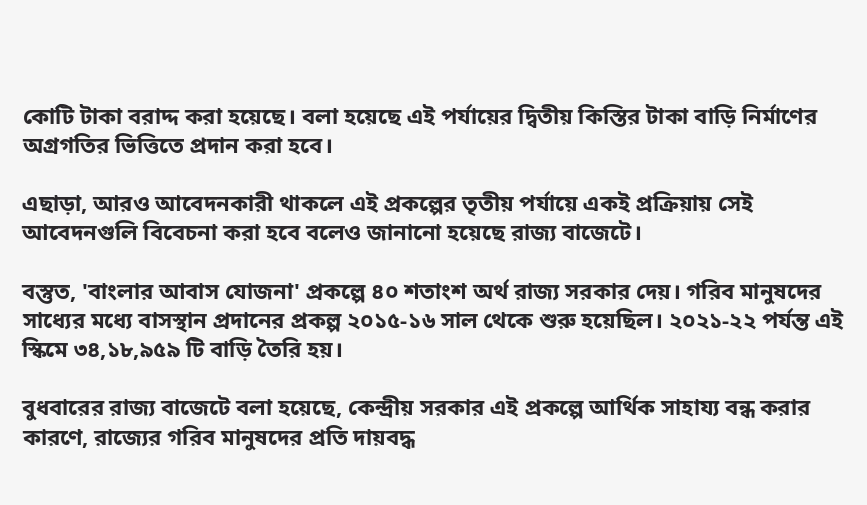কোটি টাকা বরাদ্দ করা হয়েছে। বলা হয়েছে এই পর্যায়ের দ্বিতীয় কিস্তির টাকা বাড়ি নির্মাণের অগ্রগতির ভিত্তিতে প্রদান করা হবে।

এছাড়া, আরও আবেদনকারী থাকলে এই প্রকল্পের তৃতীয় পর্যায়ে একই প্রক্রিয়ায় সেই আবেদনগুলি বিবেচনা করা হবে বলেও জানানো হয়েছে রাজ্য বাজেটে।

বস্তুত, 'বাংলার আবাস যোজনা' প্রকল্পে ৪০ শতাংশ অর্থ রাজ্য সরকার দেয়। গরিব মানুষদের সাধ্যের মধ্যে বাসস্থান প্রদানের প্রকল্প ২০১৫-১৬ সাল থেকে শুরু হয়েছিল। ২০২১-২২ পর্যন্ত এই স্কিমে ৩৪,১৮,৯৫৯ টি বাড়ি তৈরি হয়।

বুধবারের রাজ্য বাজেটে বলা হয়েছে, কেন্দ্রীয় সরকার এই প্রকল্পে আর্থিক সাহায্য বন্ধ করার কারণে, রাজ্যের গরিব মানুষদের প্রতি দায়বদ্ধ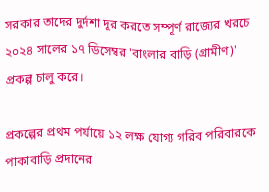সরকার তাদের দুর্দশা দূর করতে সম্পূর্ণ রাজ্যের খরচে ২০২৪ সালের ১৭ ডিসেম্বর 'বাংলার বাড়ি (গ্রামীণ)' প্রকল্প চালু করে।

প্রকল্পের প্রথম পর্যায়ে ১২ লক্ষ যোগ্য গরিব পরিবারকে পাকাবাড়ি প্রদানের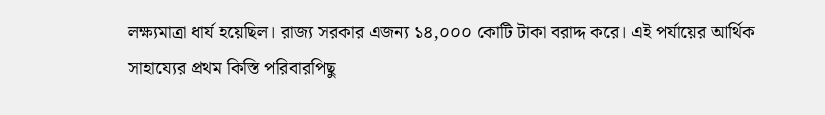লক্ষ্যমাত্রা ধার্য হয়েছিল। রাজ্য সরকার এজন্য ১৪,০০০ কোটি টাকা বরাদ্দ করে। এই পর্যায়ের আর্থিক সাহায্যের প্রথম কিস্তি পরিবারপিছু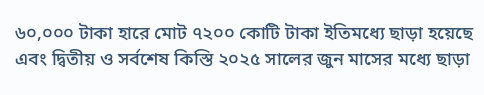৬০,০০০ টাকা হারে মোট ৭২০০ কোটি টাকা ইতিমধ্যে ছাড়া হয়েছে এবং দ্বিতীয় ও সর্বশেষ কিস্তি ২০২৫ সালের জুন মাসের মধ্যে ছাড়া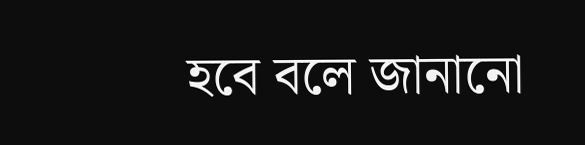হবে বলে জানানো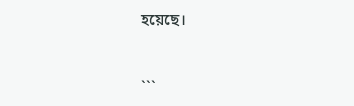হয়েছে।


```